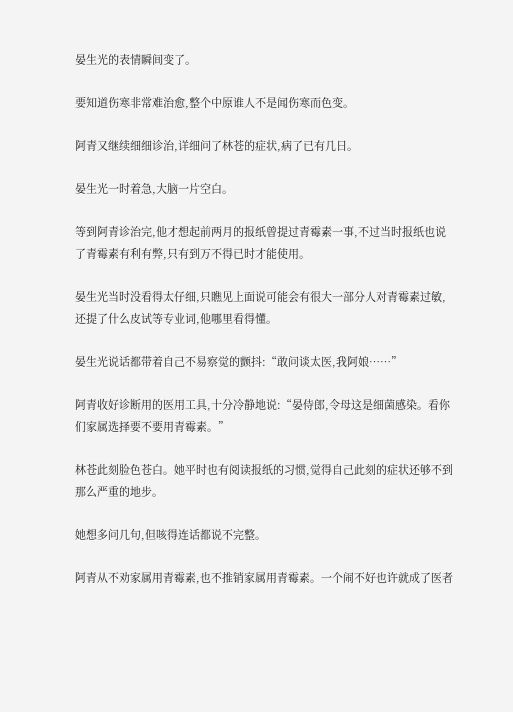晏生光的表情瞬间变了。

要知道伤寒非常难治愈,整个中原谁人不是闻伤寒而色变。

阿青又继续细细诊治,详细问了林苍的症状,病了已有几日。

晏生光一时着急,大脑一片空白。

等到阿青诊治完,他才想起前两月的报纸曾提过青霉素一事,不过当时报纸也说了青霉素有利有弊,只有到万不得已时才能使用。

晏生光当时没看得太仔细,只瞧见上面说可能会有很大一部分人对青霉素过敏,还提了什么皮试等专业词,他哪里看得懂。

晏生光说话都带着自己不易察觉的颤抖:“敢问谈太医,我阿娘……”

阿青收好诊断用的医用工具,十分冷静地说:“晏侍郎,令母这是细菌感染。看你们家属选择要不要用青霉素。”

林苍此刻脸色苍白。她平时也有阅读报纸的习惯,觉得自己此刻的症状还够不到那么严重的地步。

她想多问几句,但咳得连话都说不完整。

阿青从不劝家属用青霉素,也不推销家属用青霉素。一个闹不好也许就成了医者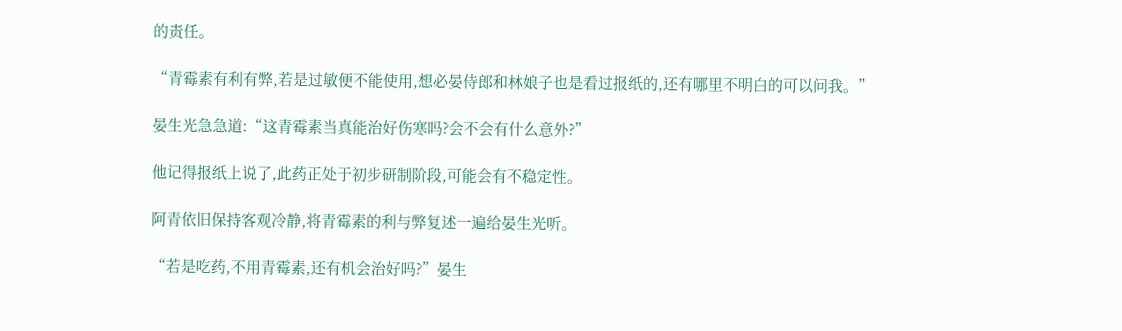的责任。

“青霉素有利有弊,若是过敏便不能使用,想必晏侍郎和林娘子也是看过报纸的,还有哪里不明白的可以问我。”

晏生光急急道:“这青霉素当真能治好伤寒吗?会不会有什么意外?”

他记得报纸上说了,此药正处于初步研制阶段,可能会有不稳定性。

阿青依旧保持客观冷静,将青霉素的利与弊复述一遍给晏生光听。

“若是吃药,不用青霉素,还有机会治好吗?”晏生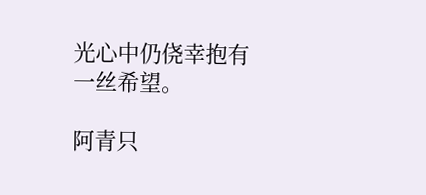光心中仍侥幸抱有一丝希望。

阿青只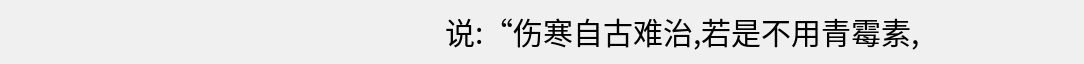说:“伤寒自古难治,若是不用青霉素,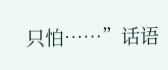只怕……”话语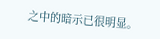之中的暗示已很明显。